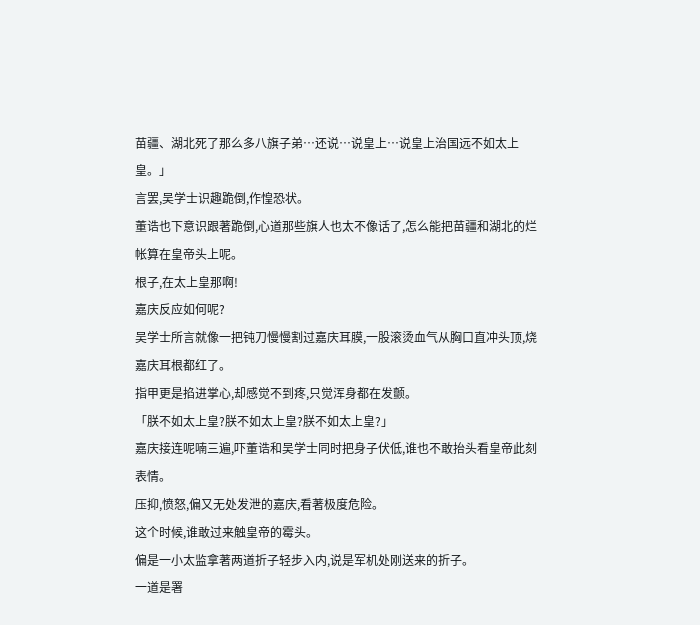苗疆、湖北死了那么多八旗子弟…还说…说皇上…说皇上治国远不如太上皇。」
言罢,吴学士识趣跪倒,作惶恐状。
董诰也下意识跟著跪倒,心道那些旗人也太不像话了,怎么能把苗疆和湖北的烂帐算在皇帝头上呢。
根子,在太上皇那啊!
嘉庆反应如何呢?
吴学士所言就像一把钝刀慢慢割过嘉庆耳膜,一股滚烫血气从胸口直冲头顶,烧嘉庆耳根都红了。
指甲更是掐进掌心,却感觉不到疼,只觉浑身都在发颤。
「朕不如太上皇?朕不如太上皇?朕不如太上皇?」
嘉庆接连呢喃三遍,吓董诰和吴学士同时把身子伏低,谁也不敢抬头看皇帝此刻表情。
压抑,愤怒,偏又无处发泄的嘉庆,看著极度危险。
这个时候,谁敢过来触皇帝的霉头。
偏是一小太监拿著两道折子轻步入内,说是军机处刚送来的折子。
一道是署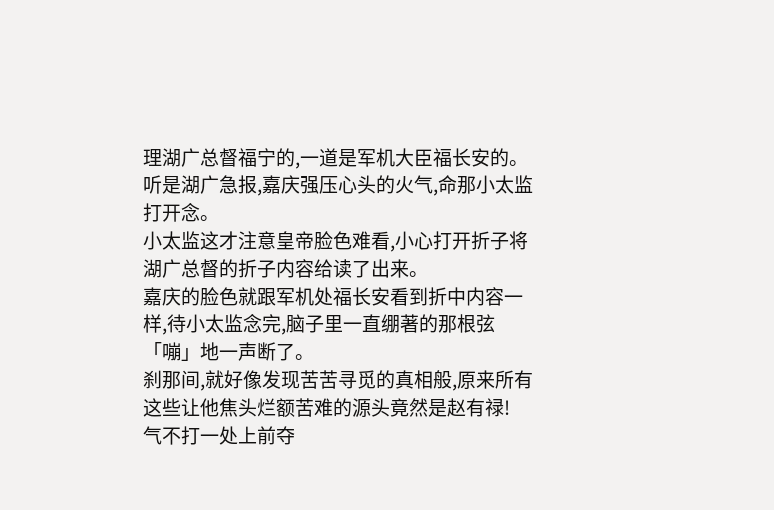理湖广总督福宁的,一道是军机大臣福长安的。
听是湖广急报,嘉庆强压心头的火气,命那小太监打开念。
小太监这才注意皇帝脸色难看,小心打开折子将湖广总督的折子内容给读了出来。
嘉庆的脸色就跟军机处福长安看到折中内容一样,待小太监念完,脑子里一直绷著的那根弦「嘣」地一声断了。
刹那间,就好像发现苦苦寻觅的真相般,原来所有这些让他焦头烂额苦难的源头竟然是赵有禄!
气不打一处上前夺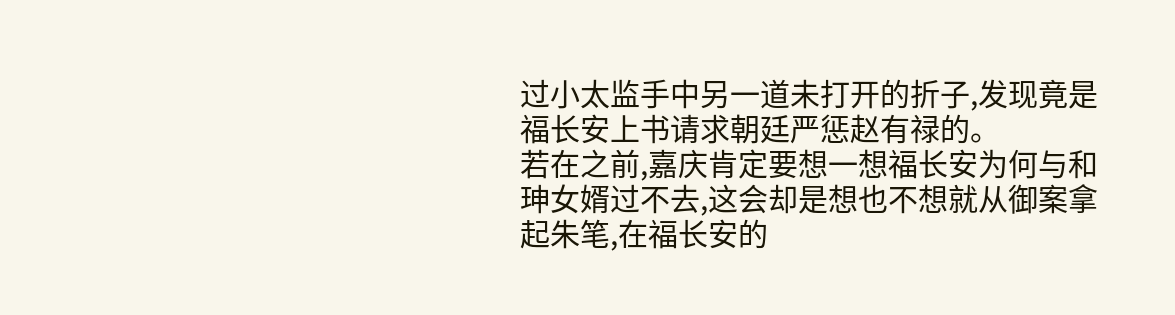过小太监手中另一道未打开的折子,发现竟是福长安上书请求朝廷严惩赵有禄的。
若在之前,嘉庆肯定要想一想福长安为何与和珅女婿过不去,这会却是想也不想就从御案拿起朱笔,在福长安的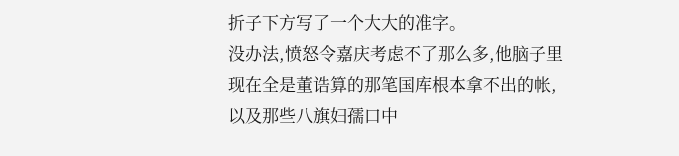折子下方写了一个大大的准字。
没办法,愤怒令嘉庆考虑不了那么多,他脑子里现在全是董诰算的那笔国库根本拿不出的帐,以及那些八旗妇孺口中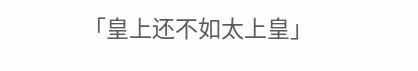「皇上还不如太上皇」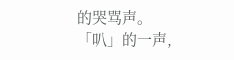的哭骂声。
「叭」的一声,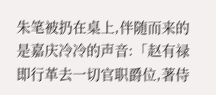朱笔被扔在桌上,伴随而来的是嘉庆冷冷的声音:「赵有禄即行革去一切官职爵位,著侍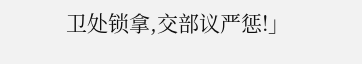卫处锁拿,交部议严惩!」